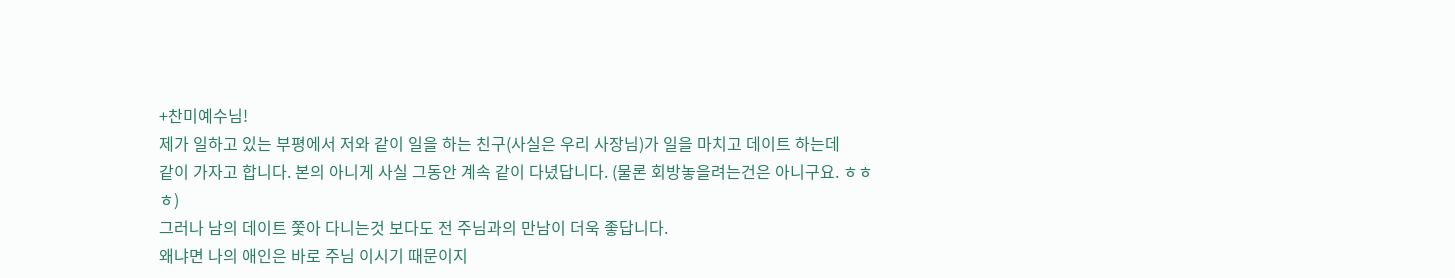+찬미예수님!
제가 일하고 있는 부평에서 저와 같이 일을 하는 친구(사실은 우리 사장님)가 일을 마치고 데이트 하는데
같이 가자고 합니다. 본의 아니게 사실 그동안 계속 같이 다녔답니다. (물론 회방놓을려는건은 아니구요. ㅎㅎ
ㅎ)
그러나 남의 데이트 쫓아 다니는것 보다도 전 주님과의 만남이 더욱 좋답니다.
왜냐면 나의 애인은 바로 주님 이시기 때문이지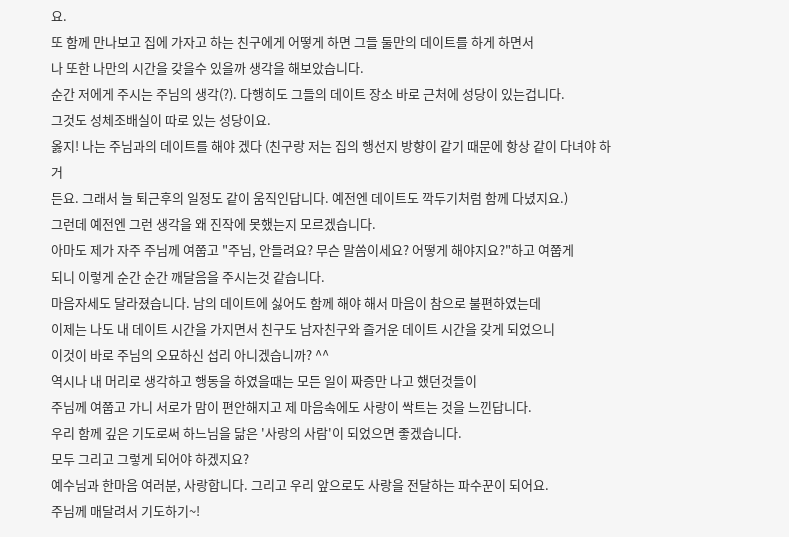요.
또 함께 만나보고 집에 가자고 하는 친구에게 어떻게 하면 그들 둘만의 데이트를 하게 하면서
나 또한 나만의 시간을 갖을수 있을까 생각을 해보았습니다.
순간 저에게 주시는 주님의 생각(?). 다행히도 그들의 데이트 장소 바로 근처에 성당이 있는겁니다.
그것도 성체조배실이 따로 있는 성당이요.
옳지! 나는 주님과의 데이트를 해야 겠다 (친구랑 저는 집의 행선지 방향이 같기 때문에 항상 같이 다녀야 하거
든요. 그래서 늘 퇴근후의 일정도 같이 움직인답니다. 예전엔 데이트도 깍두기처럼 함께 다녔지요.)
그런데 예전엔 그런 생각을 왜 진작에 못했는지 모르겠습니다.
아마도 제가 자주 주님께 여쭙고 "주님, 안들려요? 무슨 말씀이세요? 어떻게 해야지요?"하고 여쭙게
되니 이렇게 순간 순간 깨달음을 주시는것 같습니다.
마음자세도 달라졌습니다. 남의 데이트에 싫어도 함께 해야 해서 마음이 참으로 불편하였는데
이제는 나도 내 데이트 시간을 가지면서 친구도 남자친구와 즐거운 데이트 시간을 갖게 되었으니
이것이 바로 주님의 오묘하신 섭리 아니겠습니까? ^^
역시나 내 머리로 생각하고 행동을 하였을때는 모든 일이 짜증만 나고 했던것들이
주님께 여쭙고 가니 서로가 맘이 편안해지고 제 마음속에도 사랑이 싹트는 것을 느낀답니다.
우리 함께 깊은 기도로써 하느님을 닮은 '사랑의 사람'이 되었으면 좋겠습니다.
모두 그리고 그렇게 되어야 하겠지요?
예수님과 한마음 여러분, 사랑합니다. 그리고 우리 앞으로도 사랑을 전달하는 파수꾼이 되어요.
주님께 매달려서 기도하기~!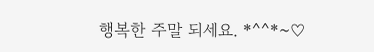행복한 주말 되세요. *^^*~♡